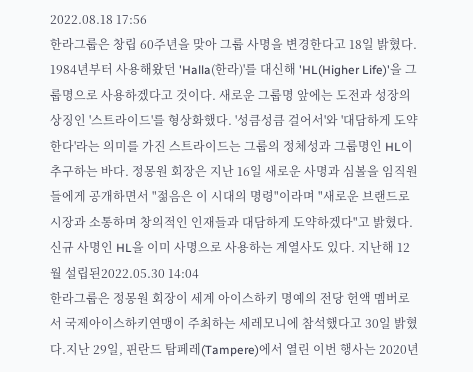2022.08.18 17:56
한라그룹은 창립 60주년을 맞아 그룹 사명을 변경한다고 18일 밝혔다. 1984년부터 사용해왔던 'Halla(한라)'를 대신해 'HL(Higher Life)'을 그룹명으로 사용하겠다고 것이다. 새로운 그룹명 앞에는 도전과 성장의 상징인 '스트라이드'를 형상화했다. '성큼성큼 걸어서'와 '대담하게 도약한다'라는 의미를 가진 스트라이드는 그룹의 정체성과 그룹명인 HL이 추구하는 바다. 정몽원 회장은 지난 16일 새로운 사명과 심볼을 임직원들에게 공개하면서 "젊음은 이 시대의 명령"이라며 "새로운 브랜드로 시장과 소통하며 창의적인 인재들과 대담하게 도약하겠다"고 밝혔다. 신규 사명인 HL을 이미 사명으로 사용하는 계열사도 있다. 지난해 12월 설립된2022.05.30 14:04
한라그룹은 정몽원 회장이 세계 아이스하키 명예의 전당 헌액 멤버로서 국제아이스하키연맹이 주최하는 세레모니에 참석했다고 30일 밝혔다.지난 29일, 핀란드 탐페레(Tampere)에서 열린 이번 행사는 2020년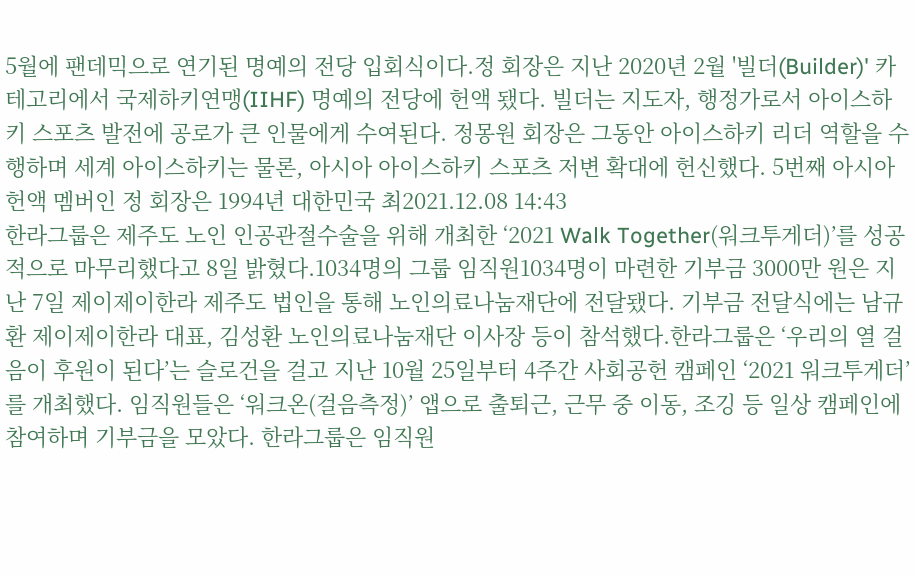5월에 팬데믹으로 연기된 명예의 전당 입회식이다.정 회장은 지난 2020년 2월 '빌더(Builder)' 카테고리에서 국제하키연맹(IIHF) 명예의 전당에 헌액 됐다. 빌더는 지도자, 행정가로서 아이스하키 스포츠 발전에 공로가 큰 인물에게 수여된다. 정몽원 회장은 그동안 아이스하키 리더 역할을 수행하며 세계 아이스하키는 물론, 아시아 아이스하키 스포츠 저변 확대에 헌신했다. 5번째 아시아 헌액 멤버인 정 회장은 1994년 대한민국 최2021.12.08 14:43
한라그룹은 제주도 노인 인공관절수술을 위해 개최한 ‘2021 Walk Together(워크투게더)’를 성공적으로 마무리했다고 8일 밝혔다.1034명의 그룹 임직원1034명이 마련한 기부금 3000만 원은 지난 7일 제이제이한라 제주도 법인을 통해 노인의료나눔재단에 전달됐다. 기부금 전달식에는 남규환 제이제이한라 대표, 김성환 노인의료나눔재단 이사장 등이 참석했다.한라그룹은 ‘우리의 열 걸음이 후원이 된다’는 슬로건을 걸고 지난 10월 25일부터 4주간 사회공헌 캠페인 ‘2021 워크투게더’를 개최했다. 임직원들은 ‘워크온(걸음측정)’ 앱으로 출퇴근, 근무 중 이동, 조깅 등 일상 캠페인에 참여하며 기부금을 모았다. 한라그룹은 임직원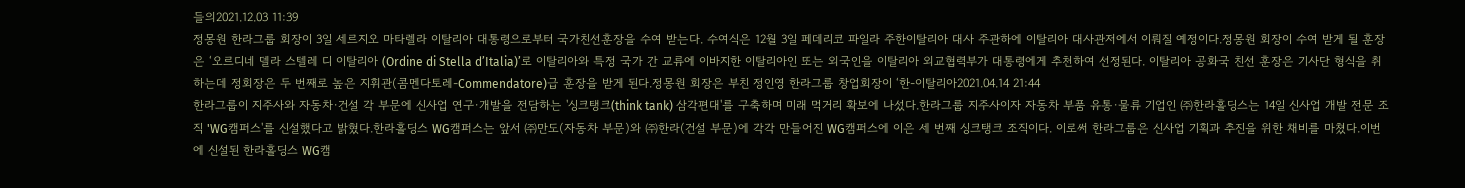들의2021.12.03 11:39
정몽원 한라그룹 회장이 3일 세르지오 마타렐라 이탈리아 대통령으로부터 국가친선훈장을 수여 받는다. 수여식은 12월 3일 페데리코 파일라 주한이탈리아 대사 주관하에 이탈리아 대사관저에서 이뤄질 예정이다.정몽원 회장이 수여 받게 될 훈장은 ‘오르디네 델라 스텔레 디 이탈리아 (Ordine di Stella d’Italia)’로 이탈리아와 특정 국가 간 교류에 이바지한 이탈리아인 또는 외국인을 이탈리아 외교협력부가 대통령에게 추천하여 선정된다. 이탈리아 공화국 친선 훈장은 기사단 형식을 취하는데 정회장은 두 번째로 높은 지휘관(콤멘다토레-Commendatore)급 훈장을 받게 된다.정몽원 회장은 부친 정인영 한라그룹 창업회장이 ‘한-이탈리아2021.04.14 21:44
한라그룹이 지주사와 자동차·건설 각 부문에 신사업 연구·개발을 전담하는 '싱크탱크(think tank) 삼각편대'를 구축하며 미래 먹거리 확보에 나섰다.한라그룹 지주사이자 자동차 부품 유통·물류 기업인 ㈜한라홀딩스는 14일 신사업 개발 전문 조직 'WG캠퍼스'를 신설했다고 밝혔다.한라홀딩스 WG캠퍼스는 앞서 ㈜만도(자동차 부문)와 ㈜한라(건설 부문)에 각각 만들어진 WG캠퍼스에 이은 세 번째 싱크탱크 조직이다. 이로써 한라그룹은 신사업 기획과 추진을 위한 채비를 마쳤다.이번에 신설된 한라홀딩스 WG캠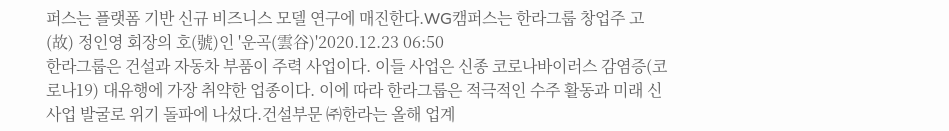퍼스는 플랫폼 기반 신규 비즈니스 모델 연구에 매진한다.WG캠퍼스는 한라그룹 창업주 고(故) 정인영 회장의 호(號)인 '운곡(雲谷)'2020.12.23 06:50
한라그룹은 건설과 자동차 부품이 주력 사업이다. 이들 사업은 신종 코로나바이러스 감염증(코로나19) 대유행에 가장 취약한 업종이다. 이에 따라 한라그룹은 적극적인 수주 활동과 미래 신사업 발굴로 위기 돌파에 나섰다.건설부문 ㈜한라는 올해 업계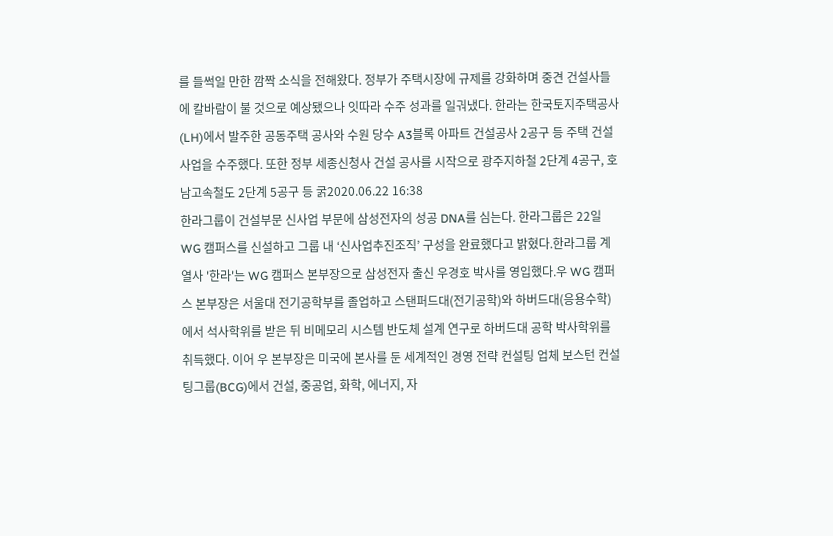를 들썩일 만한 깜짝 소식을 전해왔다. 정부가 주택시장에 규제를 강화하며 중견 건설사들에 칼바람이 불 것으로 예상됐으나 잇따라 수주 성과를 일궈냈다. 한라는 한국토지주택공사(LH)에서 발주한 공동주택 공사와 수원 당수 A3블록 아파트 건설공사 2공구 등 주택 건설 사업을 수주했다. 또한 정부 세종신청사 건설 공사를 시작으로 광주지하철 2단계 4공구, 호남고속철도 2단계 5공구 등 굵2020.06.22 16:38
한라그룹이 건설부문 신사업 부문에 삼성전자의 성공 DNA를 심는다. 한라그룹은 22일 WG 캠퍼스를 신설하고 그룹 내 ‘신사업추진조직’ 구성을 완료했다고 밝혔다.한라그룹 계열사 '한라'는 WG 캠퍼스 본부장으로 삼성전자 출신 우경호 박사를 영입했다.우 WG 캠퍼스 본부장은 서울대 전기공학부를 졸업하고 스탠퍼드대(전기공학)와 하버드대(응용수학)에서 석사학위를 받은 뒤 비메모리 시스템 반도체 설계 연구로 하버드대 공학 박사학위를 취득했다. 이어 우 본부장은 미국에 본사를 둔 세계적인 경영 전략 컨설팅 업체 보스턴 컨설팅그룹(BCG)에서 건설, 중공업, 화학, 에너지, 자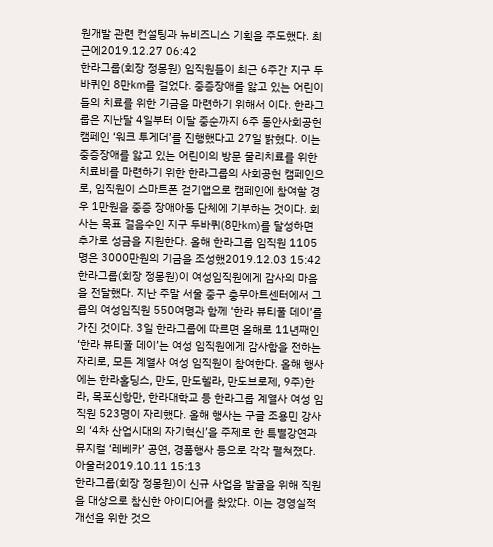원개발 관련 컨설팅과 뉴비즈니스 기획을 주도했다. 최근에2019.12.27 06:42
한라그룹(회장 정몽원) 임직원들이 최근 6주간 지구 두바퀴인 8만㎞를 걸었다. 중증장애를 앓고 있는 어린이들의 치료를 위한 기금을 마련하기 위해서 이다. 한라그룹은 지난달 4일부터 이달 중순까지 6주 동안사회공헌 캠페인 ‘워크 투게더’를 진행했다고 27일 밝혔다. 이는 중증장애를 앓고 있는 어린이의 방문 물리치료를 위한 치료비를 마련하기 위한 한라그룹의 사회공헌 캠페인으로, 임직원이 스마트폰 걷기앱으로 캠페인에 참여할 경우 1만원을 중증 장애아동 단체에 기부하는 것이다. 회사는 목표 걸음수인 지구 두바퀴(8만㎞)를 달성하면 추가로 성금을 지원한다. 올해 한라그룹 임직원 1105명은 3000만원의 기금을 조성했2019.12.03 15:42
한라그룹(회장 정몽원)이 여성임직원에게 감사의 마음을 전달했다. 지난 주말 서울 중구 충무아트센터에서 그룹의 여성임직원 550여명과 함께 ‘한라 뷰티풀 데이’를 가진 것이다. 3일 한라그룹에 따르면 올해로 11년째인 ‘한라 뷰티풀 데이’는 여성 임직원에게 감사함을 전하는 자리로, 모든 계열사 여성 임직원이 참여한다. 올해 행사에는 한라홀딩스, 만도, 만도헬라, 만도브로제, 9주)한라, 목포신항만, 한라대학교 등 한라그룹 계열사 여성 임직원 523명이 자리했다. 올해 행사는 구글 조용민 강사의 ‘4차 산업시대의 자기혁신’을 주제로 한 특별강연과 뮤지컬 ‘레베카’ 공연, 경품행사 등으로 각각 펼쳐졌다. 아울러2019.10.11 15:13
한라그룹(회장 정몽원)이 신규 사업을 발굴을 위해 직원을 대상으로 참신한 아이디어를 찾았다. 이는 경영실적 개선을 위한 것으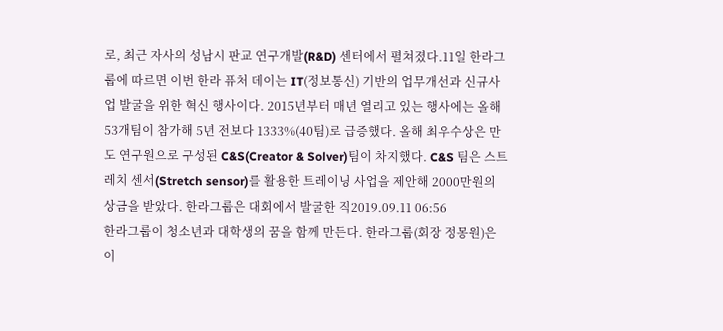로, 최근 자사의 성남시 판교 연구개발(R&D) 센터에서 펼쳐졌다.11일 한라그룹에 따르면 이번 한라 퓨처 데이는 IT(정보통신) 기반의 업무개선과 신규사업 발굴을 위한 혁신 행사이다. 2015년부터 매년 열리고 있는 행사에는 올해 53개팀이 참가해 5년 전보다 1333%(40팀)로 급증했다. 올해 최우수상은 만도 연구원으로 구성된 C&S(Creator & Solver)팀이 차지했다. C&S 팀은 스트레치 센서(Stretch sensor)를 활용한 트레이닝 사업을 제안해 2000만원의 상금을 받았다. 한라그룹은 대회에서 발굴한 직2019.09.11 06:56
한라그룹이 청소년과 대학생의 꿈을 함께 만든다. 한라그룹(회장 정몽원)은 이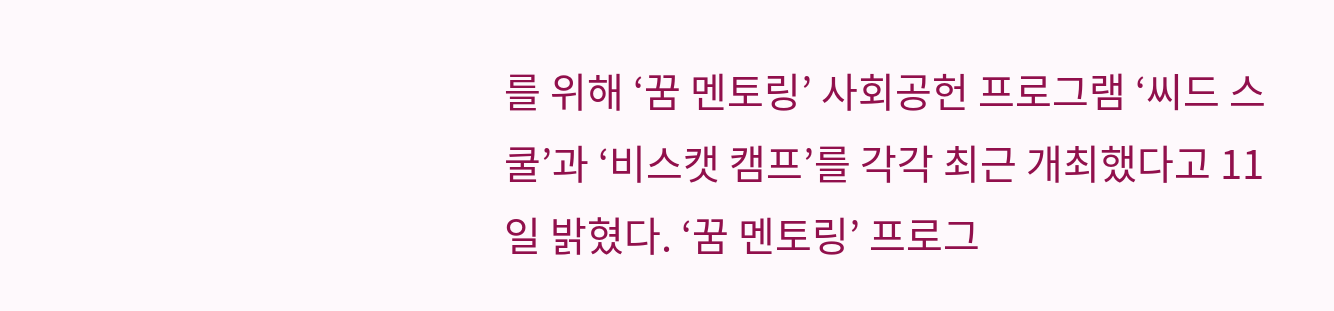를 위해 ‘꿈 멘토링’ 사회공헌 프로그램 ‘씨드 스쿨’과 ‘비스캣 캠프’를 각각 최근 개최했다고 11일 밝혔다. ‘꿈 멘토링’ 프로그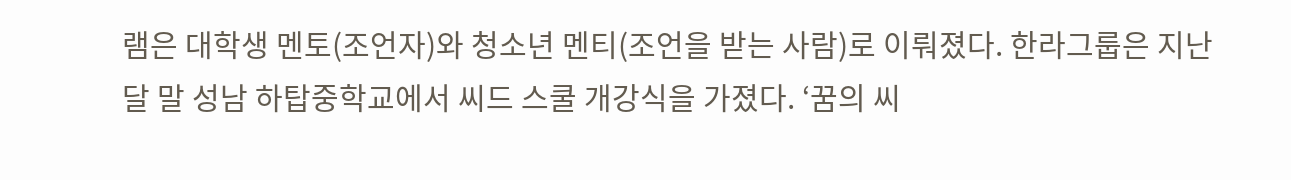램은 대학생 멘토(조언자)와 청소년 멘티(조언을 받는 사람)로 이뤄졌다. 한라그룹은 지난달 말 성남 하탑중학교에서 씨드 스쿨 개강식을 가졌다. ‘꿈의 씨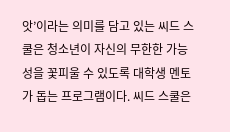앗’이라는 의미를 담고 있는 씨드 스쿨은 청소년이 자신의 무한한 가능성을 꽃피울 수 있도록 대학생 멘토가 돕는 프로그램이다. 씨드 스쿨은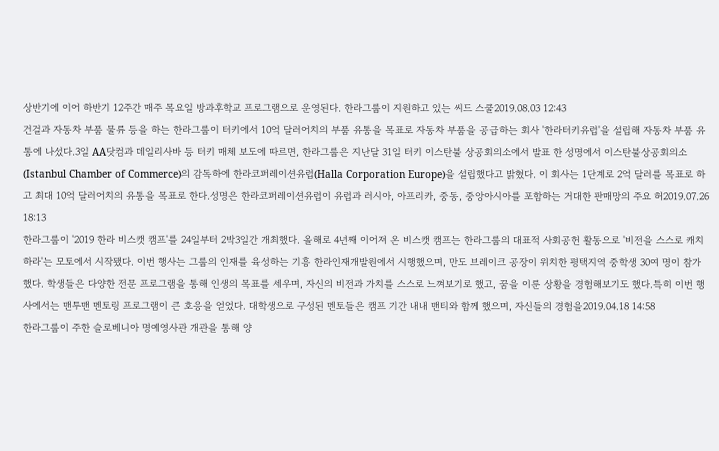상반기에 이어 하반기 12주간 매주 목요일 방과후학교 프로그램으로 운영된다. 한라그룹이 지원하고 있는 씨드 스쿨2019.08.03 12:43
건걸과 자동차 부품 물류 등을 하는 한라그룹이 터키에서 10억 달러어치의 부품 유통을 목표로 자동차 부품을 공급하는 회사 '한라터키유럽'을 설립해 자동차 부품 유통에 나섰다.3일 AA닷컴과 데일리사바 등 터키 매체 보도에 따르면, 한라그룹은 지난달 31일 터키 이스탄불 상공회의소에서 발표 한 성명에서 이스탄불상공회의소(Istanbul Chamber of Commerce)의 감독하에 한라코퍼레이션유럽(Halla Corporation Europe)을 설립했다고 밝혔다. 이 회사는 1단계로 2억 달러를 목표로 하고 최대 10억 달러어치의 유통을 목표로 한다.성명은 한라코퍼레이션유럽이 유럽과 러시아, 아프리카, 중동, 중앙아시아를 포함하는 거대한 판매망의 주요 허2019.07.26 18:13
한라그룹이 '2019 한라 비스캣 캠프'를 24일부터 2박3일간 개최했다. 올해로 4년째 이어져 온 비스캣 캠프는 한라그룹의 대표적 사회공헌 활동으로 '비전을 스스로 캐치하라'는 모토에서 시작됐다. 이번 행사는 그룹의 인재를 육성하는 기흥 한라인재개발원에서 시행했으며, 만도 브레이크 공장이 위치한 평택지역 중학생 30여 명이 참가했다. 학생들은 다양한 전문 프로그램을 통해 인생의 목표를 세우며, 자신의 비전과 가치를 스스로 느껴보기로 했고, 꿈을 이룬 상황을 경험해보기도 했다.특히 이번 행사에서는 맨투맨 멘토링 프로그램이 큰 호응을 얻었다. 대학생으로 구성된 멘토들은 캠프 기간 내내 맨티와 함께 했으며, 자신들의 경험을2019.04.18 14:58
한라그룹이 주한 슬로베니아 명예영사관 개관을 통해 양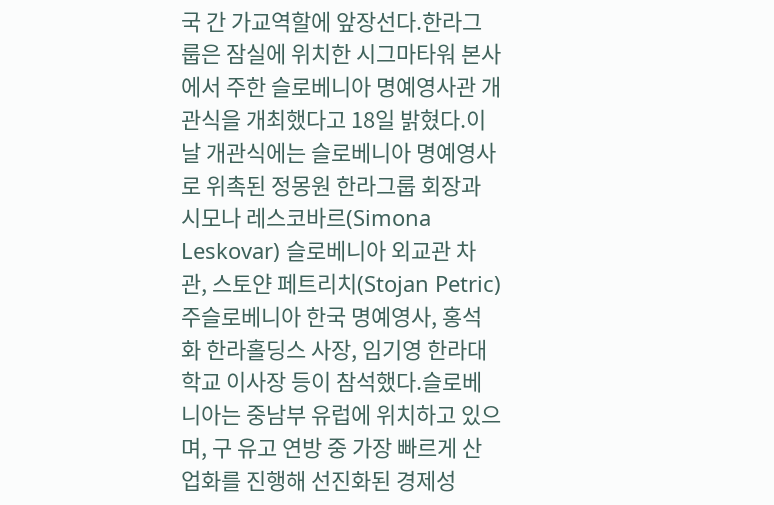국 간 가교역할에 앞장선다.한라그룹은 잠실에 위치한 시그마타워 본사에서 주한 슬로베니아 명예영사관 개관식을 개최했다고 18일 밝혔다.이날 개관식에는 슬로베니아 명예영사로 위촉된 정몽원 한라그룹 회장과 시모나 레스코바르(Simona Leskovar) 슬로베니아 외교관 차관, 스토얀 페트리치(Stojan Petric) 주슬로베니아 한국 명예영사, 홍석화 한라홀딩스 사장, 임기영 한라대학교 이사장 등이 참석했다.슬로베니아는 중남부 유럽에 위치하고 있으며, 구 유고 연방 중 가장 빠르게 산업화를 진행해 선진화된 경제성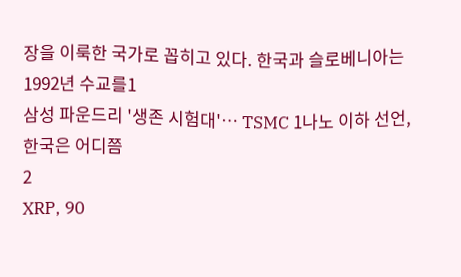장을 이룩한 국가로 꼽히고 있다. 한국과 슬로베니아는 1992년 수교를1
삼성 파운드리 '생존 시험대'… TSMC 1나노 이하 선언, 한국은 어디쯤
2
XRP, 90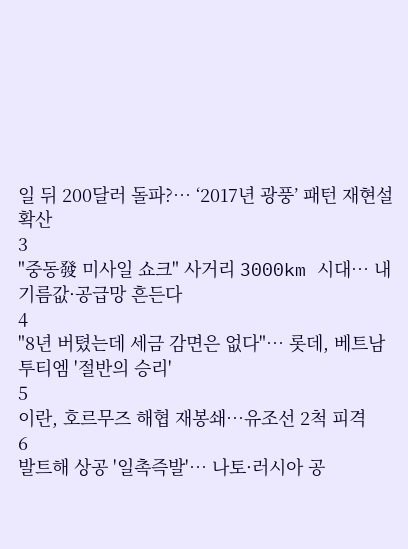일 뒤 200달러 돌파?… ‘2017년 광풍’ 패턴 재현설 확산
3
"중동發 미사일 쇼크" 사거리 3000km 시대… 내 기름값·공급망 흔든다
4
"8년 버텼는데 세금 감면은 없다"… 롯데, 베트남 투티엠 '절반의 승리'
5
이란, 호르무즈 해협 재봉쇄…유조선 2척 피격
6
발트해 상공 '일촉즉발'… 나토·러시아 공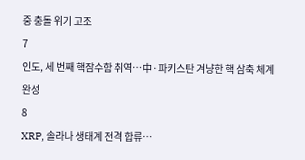중 충돌 위기 고조
7
인도, 세 번째 핵잠수함 취역…中·파키스탄 겨냥한 핵 삼축 체계 완성
8
XRP, 솔라나 생태계 전격 합류…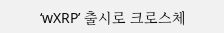‘wXRP’ 출시로 크로스체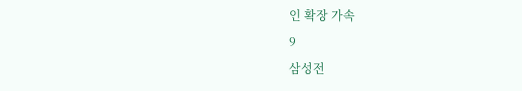인 확장 가속
9
삼성전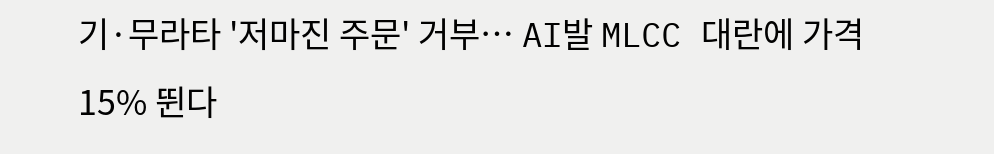기·무라타 '저마진 주문' 거부… AI발 MLCC 대란에 가격 15% 뛴다